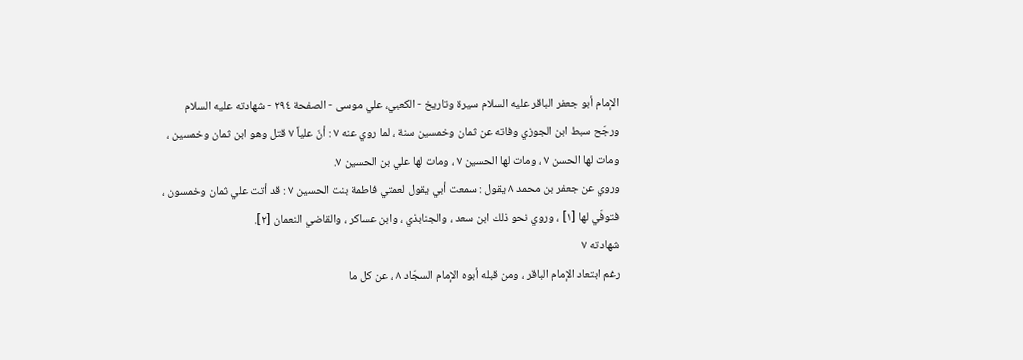الإمام أبو جعفر الباقر عليه السلام سيرة وتاريخ - الكعبي، علي موسى - الصفحة ٢٩٤ - شهادته عليه السلام
ورجّح سبط ابن الجوزي وفاته عن ثمان وخمسين سنة ، لما روي عنه ٧ : أنّ علياً ٧ قتل وهو ابن ثمان وخمسين ، ومات لها الحسن ٧ ، ومات لها الحسين ٧ ، ومات لها علي بن الحسين ٧.
وروي عن جعفر بن محمد ٨ يقول : سمعت أبي يقول لعمتي فاطمة بنت الحسين ٧ : قد أتت علي ثمان وخمسون ، فتوفّي لها [١] ، وروي نحو ذلك ابن سعد ، والجنابذي ، وابن عساكر ، والقاضي النعمان [٢].
شهادته ٧
رغم ابتعاد الإمام الباقر ، ومن قبله أبوه الإمام السجّاد ٨ ، عن كل ما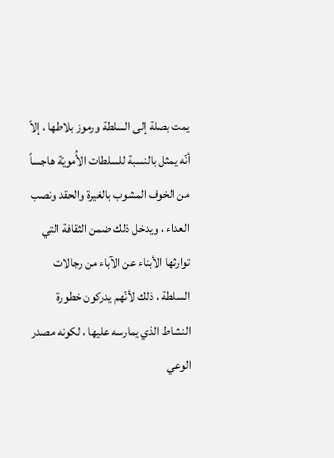يمت بصلة إلى السلطة ورموز بلاطها ، إلاّ أنّه يمثل بالنسبة للسلطات الأُمويّة هاجساً من الخوف المشوب بالغيرة والحقد ونصب العداء ، ويدخل ذلك ضمن الثقافة التي توارثها الأبناء عن الآباء من رجالات السلطة ، ذلك لأنّهم يدركون خطورة النشاط الذي يمارسه عليها ، لكونه مصدر الوعي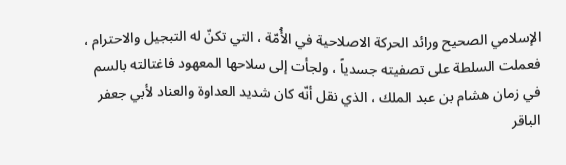الإسلامي الصحيح ورائد الحركة الاصلاحية في الأُمّة ، التي تكنّ له التبجيل والاحترام ، فعملت السلطة على تصفيته جسدياً ، ولجأت إلى سلاحها المعهود فاغتالته بالسم في زمان هشام بن عبد الملك ، الذي نقل أنّه كان شديد العداوة والعناد لأبي جعفر الباقر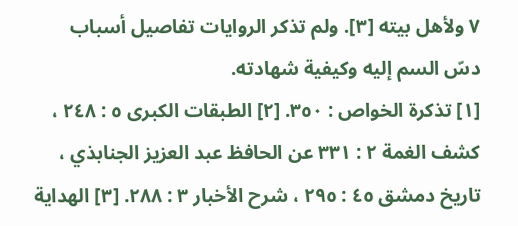٧ ولأهل بيته [٣]. ولم تذكر الروايات تفاصيل أسباب دسّ السم إليه وكيفية شهادته.
[١] تذكرة الخواص : ٣٥٠. [٢] الطبقات الكبرى ٥ : ٢٤٨ ، كشف الغمة ٢ : ٣٣١ عن الحافظ عبد العزيز الجنابذي ، تاريخ دمشق ٤٥ : ٢٩٥ ، شرح الأخبار ٣ : ٢٨٨. [٣] الهداية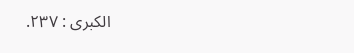الكبرى : ٢٣٧.